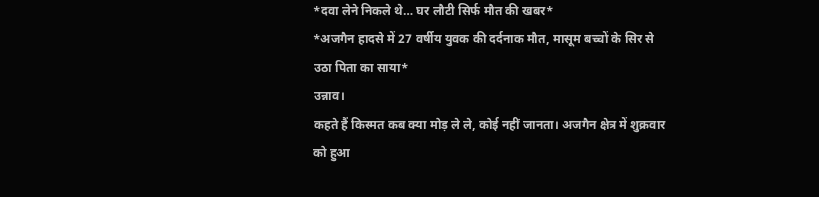*दवा लेने निकले थे… घर लौटी सिर्फ मौत की खबर*
*अजगैन हादसे में 27 वर्षीय युवक की दर्दनाक मौत, मासूम बच्चों के सिर से उठा पिता का साया*
उन्नाव।
कहते हैं किस्मत कब क्या मोड़ ले ले, कोई नहीं जानता। अजगैन क्षेत्र में शुक्रवार को हुआ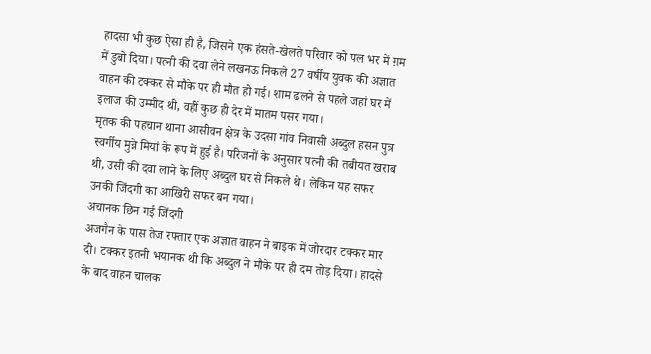हादसा भी कुछ ऐसा ही है, जिसने एक हंसते-खेलते परिवार को पल भर में ग़म में डुबो दिया। पत्नी की दवा लेने लखनऊ निकले 27 वर्षीय युवक की अज्ञात वाहन की टक्कर से मौके पर ही मौत हो गई। शाम ढलने से पहले जहां घर में इलाज की उम्मीद थी, वहीं कुछ ही देर में मातम पसर गया।
मृतक की पहचान थाना आसीवन क्षेत्र के उदसा गांव निवासी अब्दुल हसन पुत्र स्वर्गीय मुन्ने मियां के रूप में हुई है। परिजनों के अनुसार पत्नी की तबीयत खराब थी, उसी की दवा लाने के लिए अब्दुल घर से निकले थे। लेकिन यह सफर उनकी जिंदगी का आखिरी सफर बन गया।
अचानक छिन गई जिंदगी
अजगैन के पास तेज रफ्तार एक अज्ञात वाहन ने बाइक में जोरदार टक्कर मार दी। टक्कर इतनी भयानक थी कि अब्दुल ने मौके पर ही दम तोड़ दिया। हादसे के बाद वाहन चालक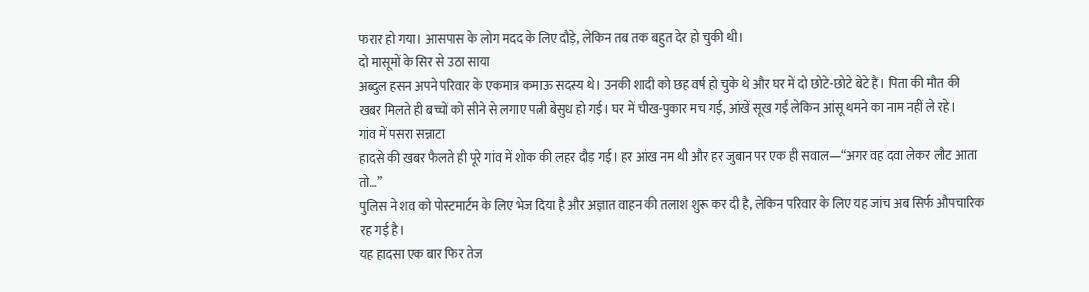फरार हो गया। आसपास के लोग मदद के लिए दौड़े, लेकिन तब तक बहुत देर हो चुकी थी।
दो मासूमों के सिर से उठा साया
अब्दुल हसन अपने परिवार के एकमात्र कमाऊ सदस्य थे। उनकी शादी को छह वर्ष हो चुके थे और घर में दो छोटे-छोटे बेटे हैं। पिता की मौत की खबर मिलते ही बच्चों को सीने से लगाए पत्नी बेसुध हो गई। घर में चीख-पुकार मच गई, आंखें सूख गईं लेकिन आंसू थमने का नाम नहीं ले रहे।
गांव में पसरा सन्नाटा
हादसे की खबर फैलते ही पूरे गांव में शोक की लहर दौड़ गई। हर आंख नम थी और हर जुबान पर एक ही सवाल—“अगर वह दवा लेकर लौट आता तो…”
पुलिस ने शव को पोस्टमार्टम के लिए भेज दिया है और अज्ञात वाहन की तलाश शुरू कर दी है, लेकिन परिवार के लिए यह जांच अब सिर्फ औपचारिक रह गई है।
यह हादसा एक बार फिर तेज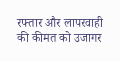रफ्तार और लापरवाही की कीमत को उजागर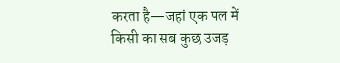करता है—जहां एक पल में किसी का सब कुछ उजड़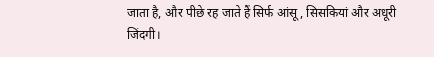जाता है, और पीछे रह जाते हैं सिर्फ आंसू, सिसकियां और अधूरी जिंदगी।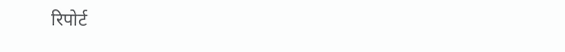रिपोर्ट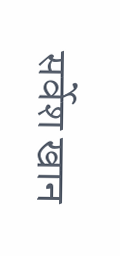सर्वेश खान